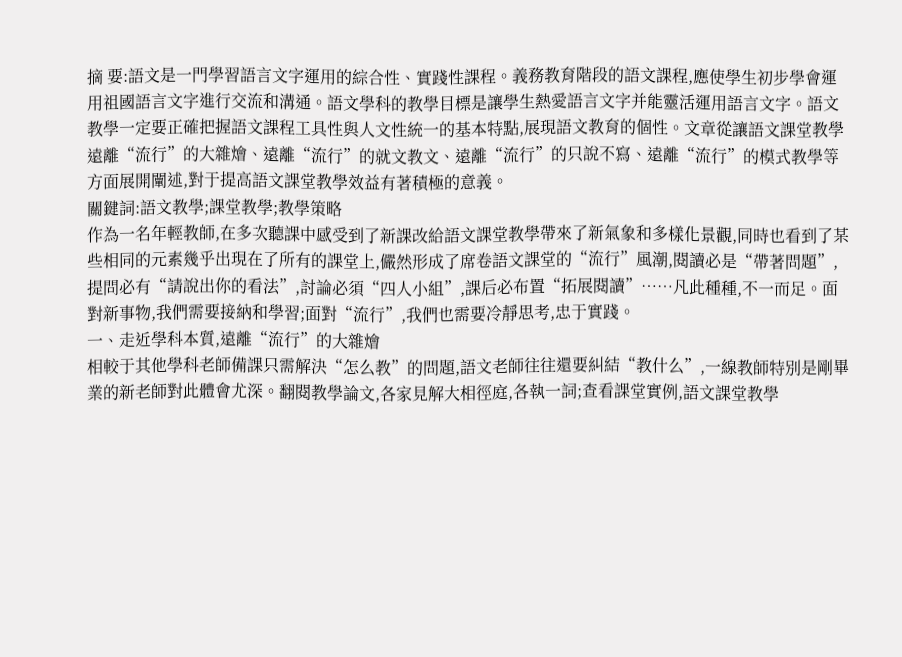摘 要:語文是一門學習語言文字運用的綜合性、實踐性課程。義務教育階段的語文課程,應使學生初步學會運用祖國語言文字進行交流和溝通。語文學科的教學目標是讓學生熱愛語言文字并能靈活運用語言文字。語文教學一定要正確把握語文課程工具性與人文性統一的基本特點,展現語文教育的個性。文章從讓語文課堂教學遠離“流行”的大雜燴、遠離“流行”的就文教文、遠離“流行”的只說不寫、遠離“流行”的模式教學等方面展開闡述,對于提高語文課堂教學效益有著積極的意義。
關鍵詞:語文教學;課堂教學;教學策略
作為一名年輕教師,在多次聽課中感受到了新課改給語文課堂教學帶來了新氣象和多樣化景觀,同時也看到了某些相同的元素幾乎出現在了所有的課堂上,儼然形成了席卷語文課堂的“流行”風潮,閱讀必是“帶著問題”,提問必有“請說出你的看法”,討論必須“四人小組”,課后必布置“拓展閱讀”……凡此種種,不一而足。面對新事物,我們需要接納和學習;面對“流行”,我們也需要冷靜思考,忠于實踐。
一、走近學科本質,遠離“流行”的大雜燴
相較于其他學科老師備課只需解決“怎么教”的問題,語文老師往往還要糾結“教什么”,一線教師特別是剛畢業的新老師對此體會尤深。翻閱教學論文,各家見解大相徑庭,各執一詞;查看課堂實例,語文課堂教學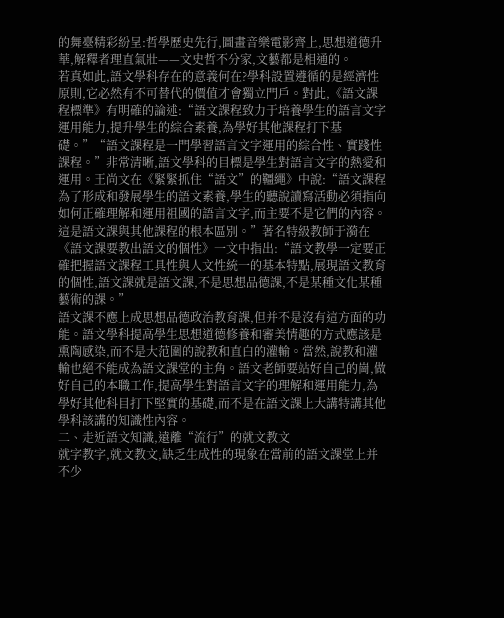的舞臺精彩紛呈:哲學歷史先行,圖畫音樂電影齊上,思想道德升華,解釋者理直氣壯——文史哲不分家,文藝都是相通的。
若真如此,語文學科存在的意義何在?學科設置遵循的是經濟性原則,它必然有不可替代的價值才會獨立門戶。對此,《語文課程標準》有明確的論述:“語文課程致力于培養學生的語言文字運用能力,提升學生的綜合素養,為學好其他課程打下基礎。”“語文課程是一門學習語言文字運用的綜合性、實踐性課程。”非常清晰,語文學科的目標是學生對語言文字的熱愛和運用。王尚文在《緊緊抓住“語文”的韁繩》中說:“語文課程為了形成和發展學生的語文素養,學生的聽說讀寫活動必須指向如何正確理解和運用祖國的語言文字,而主要不是它們的內容。這是語文課與其他課程的根本區別。”著名特級教師于漪在《語文課要教出語文的個性》一文中指出:“語文教學一定要正確把握語文課程工具性與人文性統一的基本特點,展現語文教育的個性,語文課就是語文課,不是思想品德課,不是某種文化某種藝術的課。”
語文課不應上成思想品德政治教育課,但并不是沒有這方面的功能。語文學科提高學生思想道德修養和審美情趣的方式應該是熏陶感染,而不是大范圍的說教和直白的灌輸。當然,說教和灌輸也絕不能成為語文課堂的主角。語文老師要站好自己的崗,做好自己的本職工作,提高學生對語言文字的理解和運用能力,為學好其他科目打下堅實的基礎,而不是在語文課上大講特講其他學科該講的知識性內容。
二、走近語文知識,遠離“流行”的就文教文
就字教字,就文教文,缺乏生成性的現象在當前的語文課堂上并不少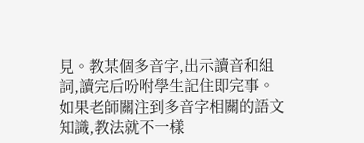見。教某個多音字,出示讀音和組詞,讀完后吩咐學生記住即完事。如果老師關注到多音字相關的語文知識,教法就不一樣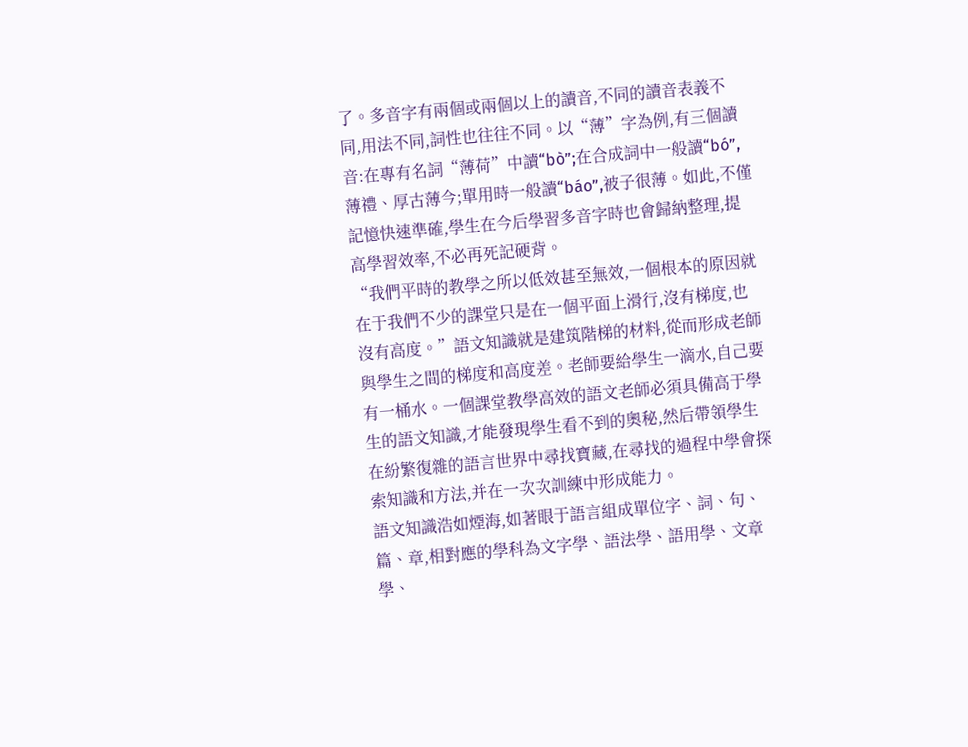了。多音字有兩個或兩個以上的讀音,不同的讀音表義不同,用法不同,詞性也往往不同。以“薄”字為例,有三個讀音:在專有名詞“薄荷”中讀“bò”;在合成詞中一般讀“bó”,薄禮、厚古薄今;單用時一般讀“báo”,被子很薄。如此,不僅記憶快速準確,學生在今后學習多音字時也會歸納整理,提高學習效率,不必再死記硬背。
“我們平時的教學之所以低效甚至無效,一個根本的原因就在于我們不少的課堂只是在一個平面上滑行,沒有梯度,也沒有高度。”語文知識就是建筑階梯的材料,從而形成老師與學生之間的梯度和高度差。老師要給學生一滴水,自己要有一桶水。一個課堂教學高效的語文老師必須具備高于學生的語文知識,才能發現學生看不到的奧秘,然后帶領學生在紛繁復雜的語言世界中尋找寶藏,在尋找的過程中學會探索知識和方法,并在一次次訓練中形成能力。
語文知識浩如煙海,如著眼于語言組成單位字、詞、句、篇、章,相對應的學科為文字學、語法學、語用學、文章學、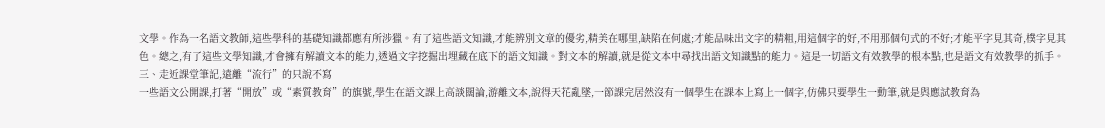文學。作為一名語文教師,這些學科的基礎知識都應有所涉獵。有了這些語文知識,才能辨別文章的優劣,精美在哪里,缺陷在何處;才能品味出文字的精粗,用這個字的好,不用那個句式的不好;才能平字見其奇,樸字見其色。總之,有了這些文學知識,才會擁有解讀文本的能力,透過文字挖掘出埋藏在底下的語文知識。對文本的解讀,就是從文本中尋找出語文知識點的能力。這是一切語文有效教學的根本點,也是語文有效教學的抓手。
三、走近課堂筆記,遠離“流行”的只說不寫
一些語文公開課,打著“開放”或“素質教育”的旗號,學生在語文課上高談闊論,游離文本,說得天花亂墜,一節課完居然沒有一個學生在課本上寫上一個字,仿佛只要學生一動筆,就是與應試教育為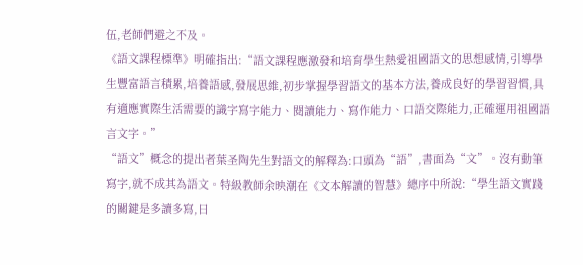伍,老師們避之不及。
《語文課程標準》明確指出:“語文課程應激發和培育學生熱愛祖國語文的思想感情,引導學生豐富語言積累,培養語感,發展思維,初步掌握學習語文的基本方法,養成良好的學習習慣,具有適應實際生活需要的識字寫字能力、閱讀能力、寫作能力、口語交際能力,正確運用祖國語言文字。”
“語文”概念的提出者葉圣陶先生對語文的解釋為:口頭為“語”,書面為“文”。沒有動筆寫字,就不成其為語文。特級教師余映潮在《文本解讀的智慧》總序中所說:“學生語文實踐的關鍵是多讀多寫,日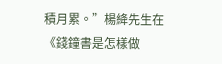積月累。”楊絳先生在《錢鐘書是怎樣做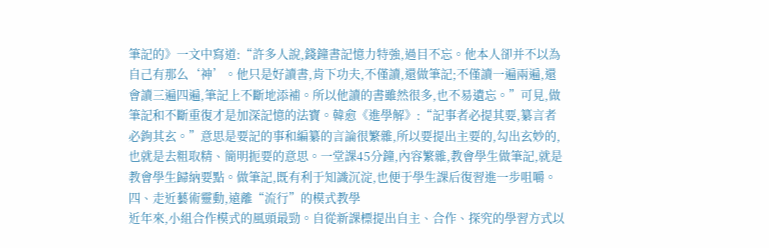筆記的》一文中寫道:“許多人說,錢鐘書記憶力特強,過目不忘。他本人卻并不以為自己有那么‘神’。他只是好讀書,肯下功夫,不僅讀,還做筆記;不僅讀一遍兩遍,還會讀三遍四遍,筆記上不斷地添補。所以他讀的書雖然很多,也不易遺忘。”可見,做筆記和不斷重復才是加深記憶的法寶。韓愈《進學解》:“記事者必提其要,纂言者必鉤其玄。”意思是要記的事和編纂的言論很繁雜,所以要提出主要的,勾出玄妙的,也就是去粗取精、簡明扼要的意思。一堂課45分鐘,內容繁雜,教會學生做筆記,就是教會學生歸納要點。做筆記,既有利于知識沉淀,也便于學生課后復習進一步咀嚼。
四、走近藝術靈動,遠離“流行”的模式教學
近年來,小組合作模式的風頭最勁。自從新課標提出自主、合作、探究的學習方式以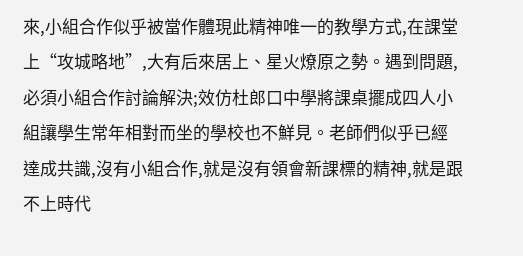來,小組合作似乎被當作體現此精神唯一的教學方式,在課堂上“攻城略地”,大有后來居上、星火燎原之勢。遇到問題,必須小組合作討論解決;效仿杜郎口中學將課桌擺成四人小組讓學生常年相對而坐的學校也不鮮見。老師們似乎已經達成共識,沒有小組合作,就是沒有領會新課標的精神,就是跟不上時代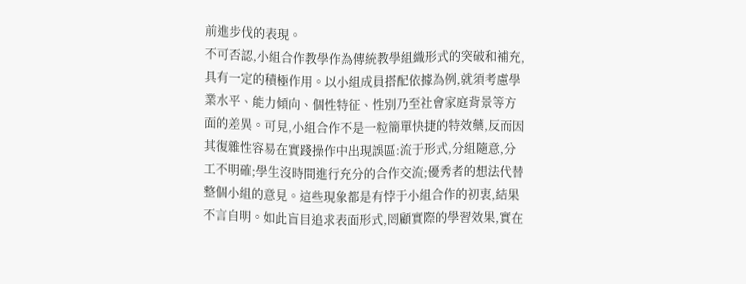前進步伐的表現。
不可否認,小組合作教學作為傳統教學組織形式的突破和補充,具有一定的積極作用。以小組成員搭配依據為例,就須考慮學業水平、能力傾向、個性特征、性別乃至社會家庭背景等方面的差異。可見,小組合作不是一粒簡單快捷的特效藥,反而因其復雜性容易在實踐操作中出現誤區:流于形式,分組隨意,分工不明確;學生沒時間進行充分的合作交流;優秀者的想法代替整個小組的意見。這些現象都是有悖于小組合作的初衷,結果不言自明。如此盲目追求表面形式,罔顧實際的學習效果,實在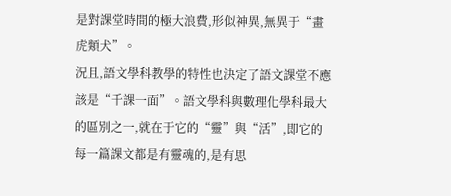是對課堂時間的極大浪費,形似神異,無異于“畫虎類犬”。
況且,語文學科教學的特性也決定了語文課堂不應該是“千課一面”。語文學科與數理化學科最大的區別之一,就在于它的“靈”與“活”,即它的每一篇課文都是有靈魂的,是有思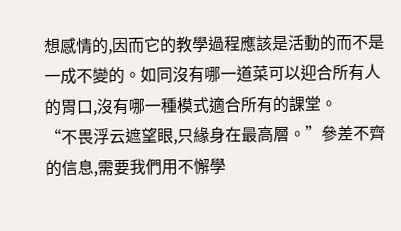想感情的,因而它的教學過程應該是活動的而不是一成不變的。如同沒有哪一道菜可以迎合所有人的胃口,沒有哪一種模式適合所有的課堂。
“不畏浮云遮望眼,只緣身在最高層。”參差不齊的信息,需要我們用不懈學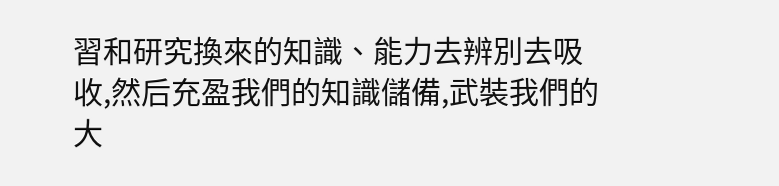習和研究換來的知識、能力去辨別去吸收,然后充盈我們的知識儲備,武裝我們的大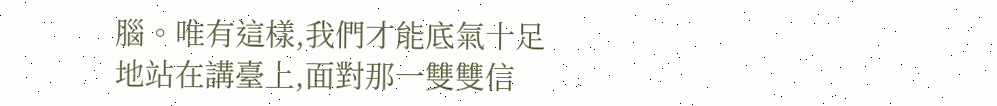腦。唯有這樣,我們才能底氣十足地站在講臺上,面對那一雙雙信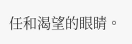任和渴望的眼睛。